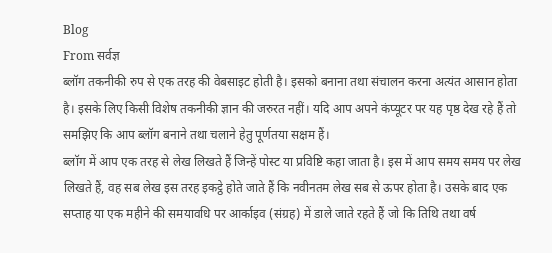Blog
From सर्वज्ञ
ब्लॉग तकनीकी रुप से एक तरह की वेबसाइट होती है। इसको बनाना तथा संचालन करना अत्यंत आसान होता है। इसके लिए किसी विशेष तकनीकी ज्ञान की जरुरत नहीं। यदि आप अपने कंप्यूटर पर यह पृष्ठ देख रहे हैं तो समझिए कि आप ब्लॉग बनाने तथा चलाने हेतु पूर्णतया सक्षम हैं।
ब्लॉग में आप एक तरह से लेख लिखते हैं जिन्हें पोस्ट या प्रविष्टि कहा जाता है। इस में आप समय समय पर लेख लिखते हैं, वह सब लेख इस तरह इकट्ठे होते जाते हैं कि नवीनतम लेख सब से ऊपर होता है। उसके बाद एक सप्ताह या एक महीने की समयावधि पर आर्काइव (संग्रह) में डाले जाते रहते हैं जो कि तिथि तथा वर्ष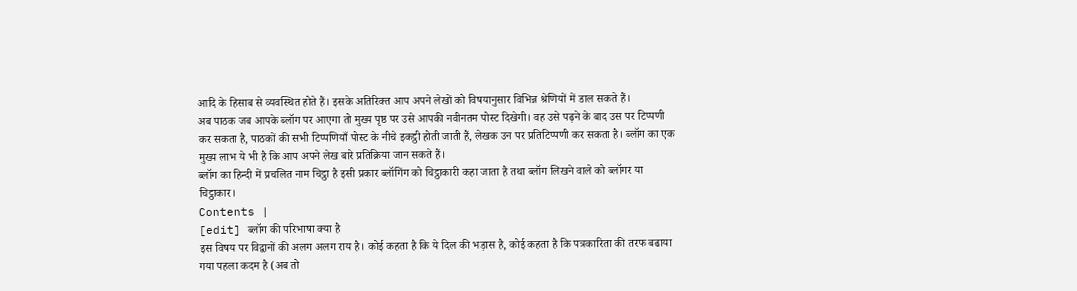आदि के हिसाब से व्यवस्थित होते हैं। इसके अतिरिक्त आप अपने लेखों को विषयानुसार विभिन्न श्रेणियों में डाल सकते हैं।
अब पाठक जब आपके ब्लॉग पर आएगा तो मुख्य पृष्ठ पर उसे आपकी नवीनतम पोस्ट दिखेगी। वह उसे पढ़ने के बाद उस पर टिप्पणी कर सकता है, पाठकों की सभी टिप्पणियाँ पोस्ट के नीचे इकट्ठी होती जाती हैं, लेखक उन पर प्रतिटिप्पणी कर सकता है। ब्लॉग का एक मुख्य लाभ ये भी है कि आप अपने लेख बारे प्रतिक्रिया जान सकते हैं।
ब्लॉग का हिन्दी में प्रचलित नाम चिट्ठा है इसी प्रकार ब्लॉगिंग को चिट्ठाकारी कहा जाता है तथा ब्लॉग लिखने वाले को ब्लॉगर या चिट्ठाकार।
Contents |
[edit] ब्लॉग की परिभाषा क्या है
इस विषय पर विद्वानों की अलग अलग राय है। कोई कहता है कि ये दिल की भड़ास है, कोई कहता है कि पत्रकारिता की तरफ बढाया गया पहला कदम है (अब तो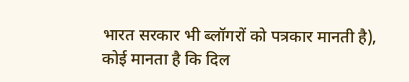भारत सरकार भी ब्लॉगरों को पत्रकार मानती है), कोई मानता है कि दिल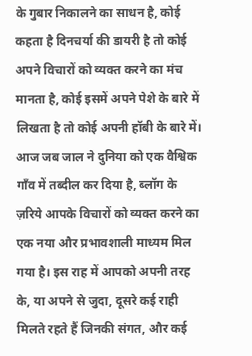के गुबार निकालने का साधन है, कोई कहता है दिनचर्या की डायरी है तो कोई अपने विचारों को व्यक्त करने का मंच मानता है, कोई इसमें अपने पेशे के बारे में लिखता है तो कोई अपनी हॉबी के बारे में। आज जब जाल ने दुनिया को एक वैश्विक गाँव में तब्दील कर दिया है, ब्लॉग के ज़रिये आपके विचारों को व्यक्त करने का एक नया और प्रभावशाली माध्यम मिल गया है। इस राह में आपको अपनी तरह के, या अपने से जुदा, दूसरे कई राही मिलते रहते हैं जिनकी संगत, और कई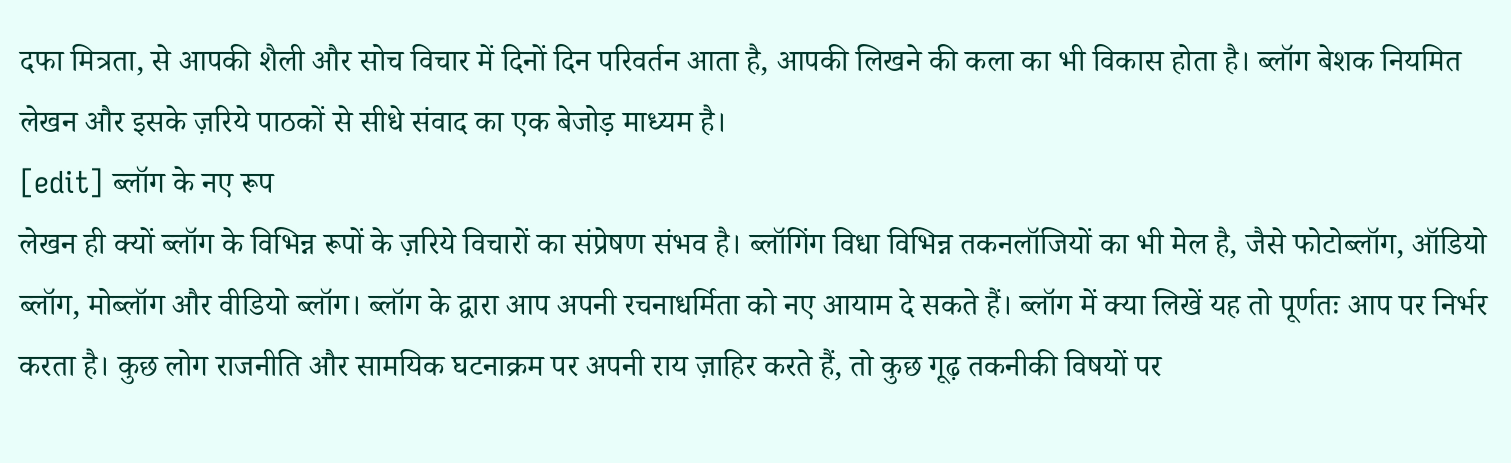दफा मित्रता, से आपकी शैली और सोच विचार में दिनों दिन परिवर्तन आता है, आपकी लिखने की कला का भी विकास होता है। ब्लॉग बेशक नियमित लेखन और इसके ज़रिये पाठकों से सीधे संवाद का एक बेजोड़ माध्यम है।
[edit] ब्लॉग के नए रूप
लेखन ही क्यों ब्लॉग के विभिन्न रूपों के ज़रिये विचारों का संप्रेषण संभव है। ब्लॉगिंग विधा विभिन्न तकनलॉजियों का भी मेल है, जैसे फोटोब्लॉग, ऑडियो ब्लॉग, मोब्लॉग और वीडियो ब्लॉग। ब्लॉग के द्वारा आप अपनी रचनाधर्मिता को नए आयाम दे सकते हैं। ब्लॉग में क्या लिखें यह तो पूर्णतः आप पर निर्भर करता है। कुछ लोग राजनीति और सामयिक घटनाक्रम पर अपनी राय ज़ाहिर करते हैं, तो कुछ गूढ़ तकनीकी विषयों पर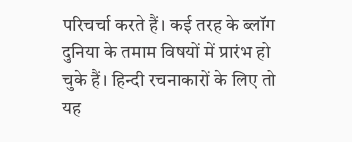परिचर्चा करते हैं। कई तरह के ब्लॉग दुनिया के तमाम विषयों में प्रारंभ हो चुके हैं। हिन्दी रचनाकारों के लिए तो यह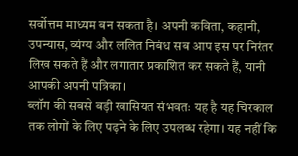सर्वोत्तम माध्यम बन सकता है। अपनी कविता, कहानी, उपन्यास, व्यंग्य और ललित निबंध सब आप इस पर निरंतर लिख सकते हैं और लगातार प्रकाशित कर सकते हैं, यानी आपकी अपनी पत्रिका।
ब्लॉग की सबसे बड़ी खासियत संभवतः यह है यह चिरकाल तक लोगों के लिए पढ़ने के लिए उपलब्ध रहेगा। यह नहीं कि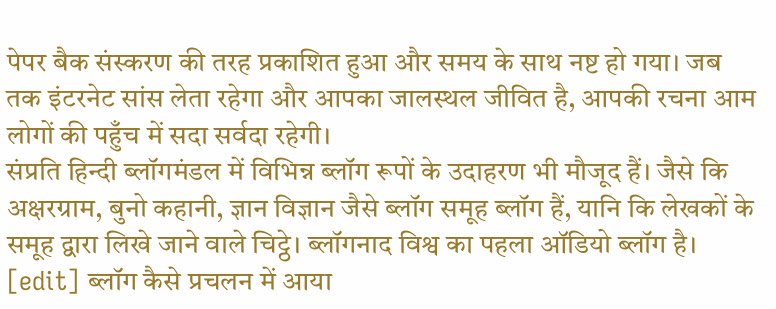पेपर बैक संस्करण की तरह प्रकाशित हुआ और समय के साथ नष्ट हो गया। जब तक इंटरनेट सांस लेता रहेगा और आपका जालस्थल जीवित है, आपकी रचना आम लोगों की पहुँच में सदा सर्वदा रहेगी।
संप्रति हिन्दी ब्लॉगमंडल में विभिन्न ब्लॉग रूपों के उदाहरण भी मौजूद हैं। जैसे कि अक्षरग्राम, बुनो कहानी, ज्ञान विज्ञान जैसे ब्लॉग समूह ब्लॉग हैं, यानि कि लेखकों के समूह द्वारा लिखे जाने वाले चिट्ठे। ब्लॉगनाद विश्व का पहला ऑडियो ब्लॉग है।
[edit] ब्लॉग कैसे प्रचलन में आया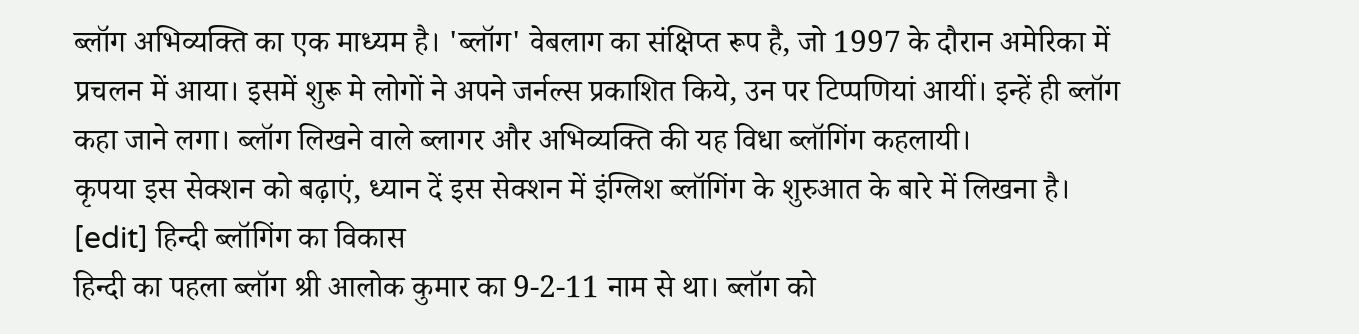ब्लॉग अभिव्यक्ति का एक माध्यम है। 'ब्लॉग' वेबलाग का संक्षिप्त रूप है, जो 1997 के दौरान अमेरिका में प्रचलन में आया। इसमें शुरू मे लोगों ने अपने जर्नल्स प्रकाशित किये, उन पर टिप्पणियां आयीं। इन्हें ही ब्लॉग कहा जाने लगा। ब्लॉग लिखने वाले ब्लागर और अभिव्यक्ति की यह विधा ब्लॉगिंग कहलायी।
कृपया इस सेक्शन को बढ़ाएं, ध्यान दें इस सेक्शन में इंग्लिश ब्लॉगिंग के शुरुआत के बारे में लिखना है।
[edit] हिन्दी ब्लॉगिंग का विकास
हिन्दी का पहला ब्लॉग श्री आलोक कुमार का 9-2-11 नाम से था। ब्लॉग को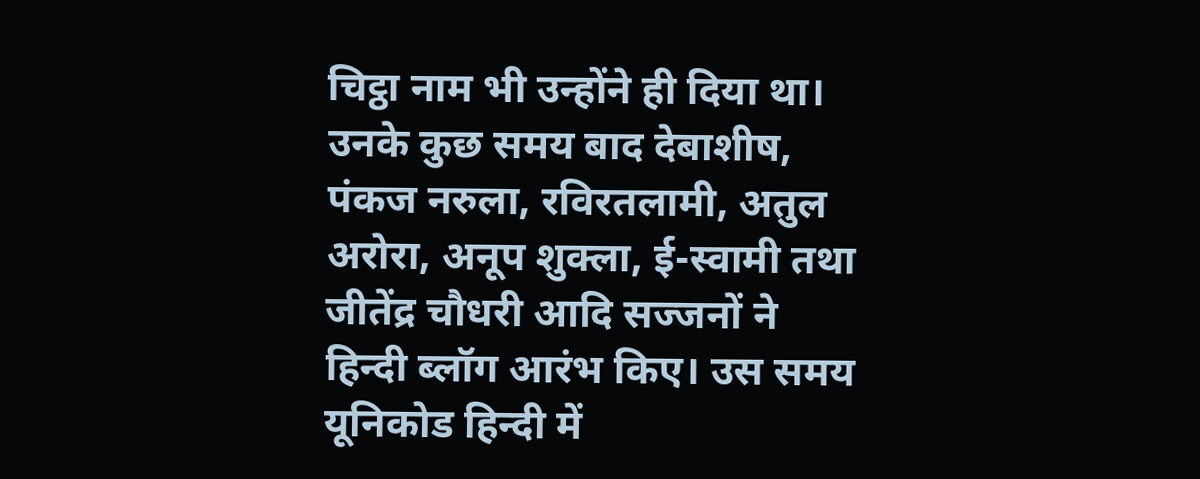चिट्ठा नाम भी उन्होंने ही दिया था। उनके कुछ समय बाद देबाशीष, पंकज नरुला, रविरतलामी, अतुल अरोरा, अनूप शुक्ला, ई-स्वामी तथा जीतेंद्र चौधरी आदि सज्जनों ने हिन्दी ब्लॉग आरंभ किए। उस समय यूनिकोड हिन्दी में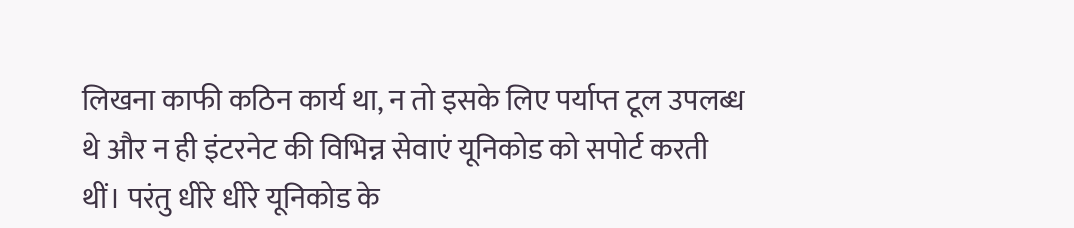लिखना काफी कठिन कार्य था, न तो इसके लिए पर्याप्त टूल उपलब्ध थे और न ही इंटरनेट की विभिन्न सेवाएं यूनिकोड को सपोर्ट करती थीं। परंतु धीरे धीरे यूनिकोड के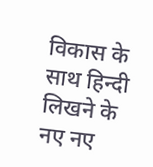विकास के साथ हिन्दी लिखने के नए नए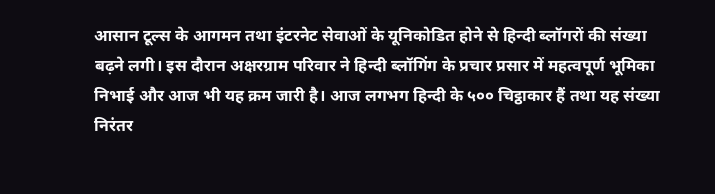आसान टूल्स के आगमन तथा इंटरनेट सेवाओं के यूनिकोडित होने से हिन्दी ब्लॉगरों की संख्या बढ़ने लगी। इस दौरान अक्षरग्राम परिवार ने हिन्दी ब्लॉगिंग के प्रचार प्रसार में महत्वपूर्ण भूमिका निभाई और आज भी यह क्रम जारी है। आज लगभग हिन्दी के ५०० चिट्ठाकार हैं तथा यह संख्या निरंतर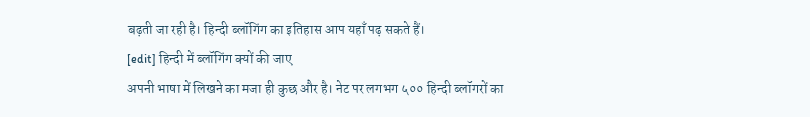बढ़ती जा रही है। हिन्दी ब्लॉगिंग का इतिहास आप यहाँ पढ़ सकते हैं।
[edit] हिन्दी में ब्लॉगिंग क्यों की जाए
अपनी भाषा में लिखने का मजा ही कुछ और है। नेट पर लगभग ५०० हिन्दी ब्लॉगरों का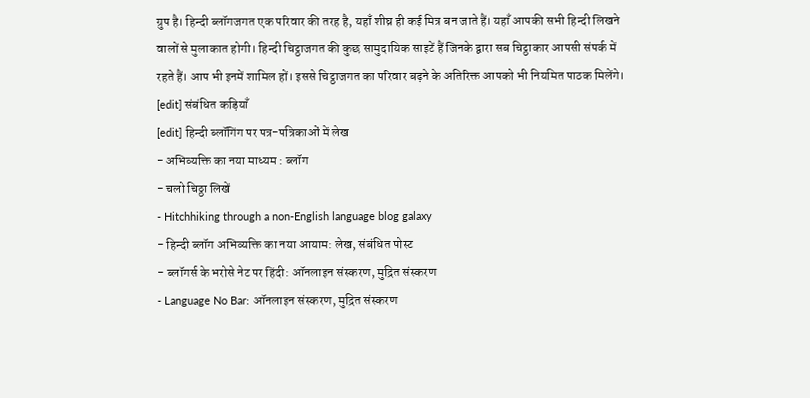ग्रुप है। हिन्दी ब्लॉगजगत एक परिवार की तरह है, यहाँ शीघ्र ही कई मित्र बन जाते हैं। यहाँ आपकी सभी हिन्दी लिखने वालों से मुलाकात होगी। हिन्दी चिट्ठाजगत की कुछ सामुदायिक साइटें हैं जिनके द्वारा सब चिट्ठाकार आपसी संपर्क में रहते हैं। आप भी इनमें शामिल हों। इससे चिट्ठाजगत का परिवार बढ़ने के अतिरिक्त आपको भी नियमित पाठक मिलेंगे।
[edit] संबंधित कड़ियाँ
[edit] हिन्दी ब्लॉगिंग पर पत्र-पत्रिकाओं में लेख
- अभिव्यक्ति का नया माध्यम : ब्लॉग
- चलो चिठ्ठा लिखें
- Hitchhiking through a non-English language blog galaxy
- हिन्दी ब्लॉग अभिव्यक्ति का नया आयाम: लेख, संबंधित पोस्ट
- ब्लॉगर्स के भरोसे नेट पर हिंदी: ऑनलाइन संस्करण, मुद्रित संस्करण
- Language No Bar: ऑनलाइन संस्करण, मुद्रित संस्करण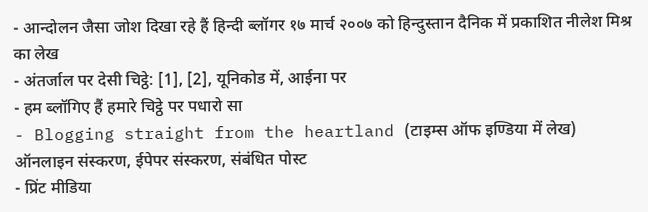- आन्दोलन जैसा जोश दिखा रहे हैं हिन्दी ब्लॉगर १७ मार्च २००७ को हिन्दुस्तान दैनिक में प्रकाशित नीलेश मिश्र का लेख
- अंतर्जाल पर देसी चिट्ठे: [1], [2], यूनिकोड में, आईना पर
- हम ब्लॉगिए हैं हमारे चिट्ठे पर पधारो सा
- Blogging straight from the heartland (टाइम्स ऑफ इण्डिया में लेख) ऑनलाइन संस्करण, ईपेपर संस्करण, संबंधित पोस्ट
- प्रिंट मीडिया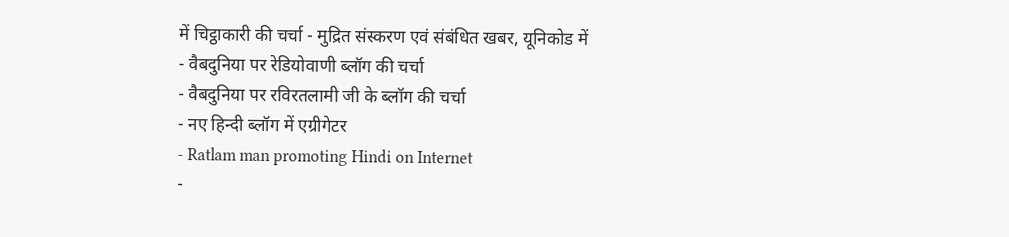में चिट्ठाकारी की चर्चा - मुद्रित संस्करण एवं संबंधित खबर, यूनिकोड में
- वैबदुनिया पर रेडियोवाणी ब्लॉग की चर्चा
- वैबदुनिया पर रविरतलामी जी के ब्लॉग की चर्चा
- नए हिन्दी ब्लॉग में एग्रीगेटर
- Ratlam man promoting Hindi on Internet
-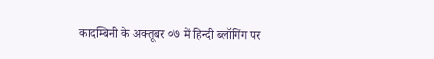कादम्बिनी के अक्तूबर ०७ में हिन्दी ब्लॉगिंग पर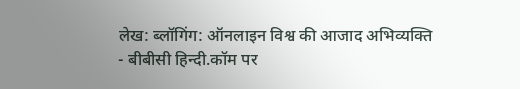लेख: ब्लॉगिंग: ऑनलाइन विश्व की आजाद अभिव्यक्ति
- बीबीसी हिन्दी.कॉम पर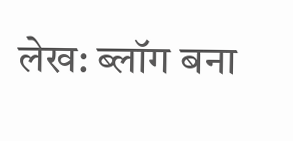लेख: ब्लॉग बना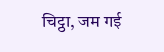चिट्ठा, जम गई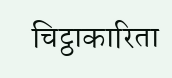चिट्ठाकारिता